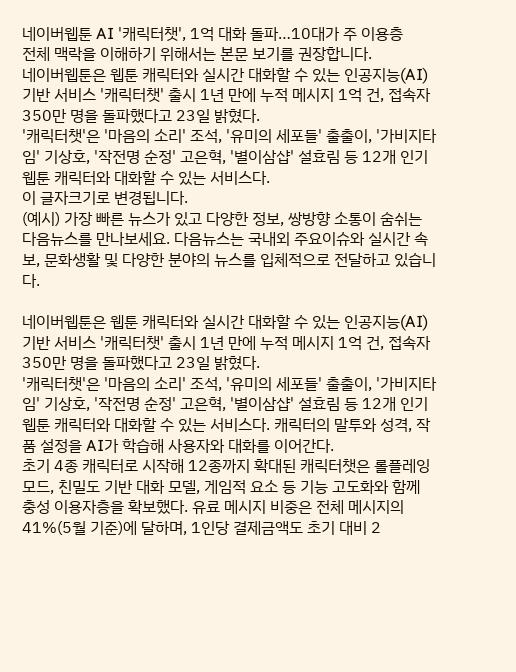네이버웹툰 AI '캐릭터챗', 1억 대화 돌파…10대가 주 이용층
전체 맥락을 이해하기 위해서는 본문 보기를 권장합니다.
네이버웹툰은 웹툰 캐릭터와 실시간 대화할 수 있는 인공지능(AI) 기반 서비스 '캐릭터챗' 출시 1년 만에 누적 메시지 1억 건, 접속자 350만 명을 돌파했다고 23일 밝혔다.
'캐릭터챗'은 '마음의 소리' 조석, '유미의 세포들' 출출이, '가비지타임' 기상호, '작전명 순정' 고은혁, '별이삼샵' 설효림 등 12개 인기 웹툰 캐릭터와 대화할 수 있는 서비스다.
이 글자크기로 변경됩니다.
(예시) 가장 빠른 뉴스가 있고 다양한 정보, 쌍방향 소통이 숨쉬는 다음뉴스를 만나보세요. 다음뉴스는 국내외 주요이슈와 실시간 속보, 문화생활 및 다양한 분야의 뉴스를 입체적으로 전달하고 있습니다.

네이버웹툰은 웹툰 캐릭터와 실시간 대화할 수 있는 인공지능(AI) 기반 서비스 '캐릭터챗' 출시 1년 만에 누적 메시지 1억 건, 접속자 350만 명을 돌파했다고 23일 밝혔다.
'캐릭터챗'은 '마음의 소리' 조석, '유미의 세포들' 출출이, '가비지타임' 기상호, '작전명 순정' 고은혁, '별이삼샵' 설효림 등 12개 인기 웹툰 캐릭터와 대화할 수 있는 서비스다. 캐릭터의 말투와 성격, 작품 설정을 AI가 학습해 사용자와 대화를 이어간다.
초기 4종 캐릭터로 시작해 12종까지 확대된 캐릭터챗은 롤플레잉 모드, 친밀도 기반 대화 모델, 게임적 요소 등 기능 고도화와 함께 충성 이용자층을 확보했다. 유료 메시지 비중은 전체 메시지의 41%(5월 기준)에 달하며, 1인당 결제금액도 초기 대비 2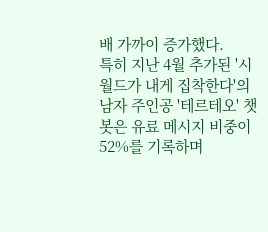배 가까이 증가했다.
특히 지난 4월 추가된 '시월드가 내게 집착한다'의 남자 주인공 '테르테오' 챗봇은 유료 메시지 비중이 52%를 기록하며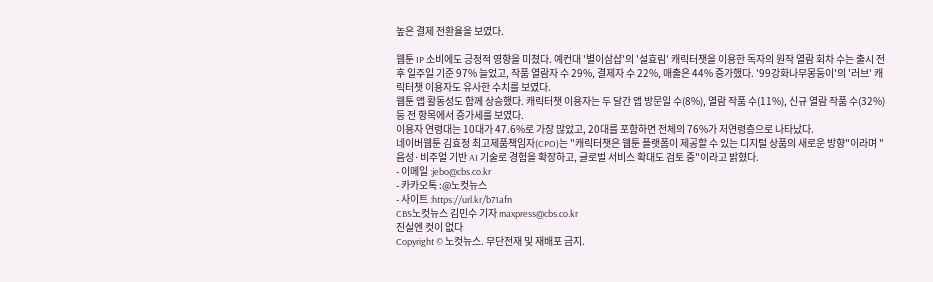높은 결제 전환율을 보였다.

웹툰 IP 소비에도 긍정적 영향을 미쳤다. 예컨대 '별이삼샵'의 '설효림' 캐릭터챗을 이용한 독자의 원작 열람 회차 수는 출시 전후 일주일 기준 97% 늘었고, 작품 열람자 수 29%, 결제자 수 22%, 매출은 44% 증가했다. '99강화나무몽둥이'의 '러브' 캐릭터챗 이용자도 유사한 수치를 보였다.
웹툰 앱 활동성도 함께 상승했다. 캐릭터챗 이용자는 두 달간 앱 방문일 수(8%), 열람 작품 수(11%), 신규 열람 작품 수(32%) 등 전 항목에서 증가세를 보였다.
이용자 연령대는 10대가 47.6%로 가장 많았고, 20대를 포함하면 전체의 76%가 저연령층으로 나타났다.
네이버웹툰 김효정 최고제품책임자(CPO)는 "캐릭터챗은 웹툰 플랫폼이 제공할 수 있는 디지털 상품의 새로운 방향"이라며 "음성·비주얼 기반 AI 기술로 경험을 확장하고, 글로벌 서비스 확대도 검토 중"이라고 밝혔다.
- 이메일 :jebo@cbs.co.kr
- 카카오톡 :@노컷뉴스
- 사이트 :https://url.kr/b71afn
CBS노컷뉴스 김민수 기자 maxpress@cbs.co.kr
진실엔 컷이 없다
Copyright © 노컷뉴스. 무단전재 및 재배포 금지.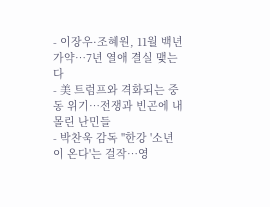- 이장우·조혜원, 11월 백년가약…7년 열애 결실 맺는다
- 美 트럼프와 격화되는 중동 위기…전쟁과 빈곤에 내몰린 난민들
- 박찬욱 감독 "한강 '소년이 온다'는 걸작…영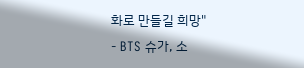화로 만들길 희망"
- BTS 슈가, 소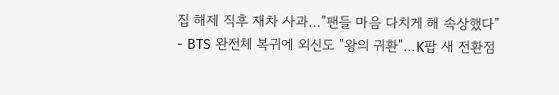집 해제 직후 재차 사과…"팬들 마음 다치게 해 속상했다"
- BTS 완전체 복귀에 외신도 "왕의 귀환"…K팝 새 전환점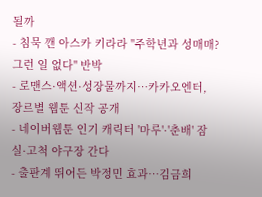될까
- 침묵 깬 아스카 키라라 "주학년과 성매매? 그런 일 없다" 반박
- 로맨스·액션·성장물까지…카카오엔터, 장르별 웹툰 신작 공개
- 네이버웹툰 인기 캐릭터 '마루'·'춘배' 잠실·고척 야구장 간다
- 출판계 뛰어든 박정민 효과…김금희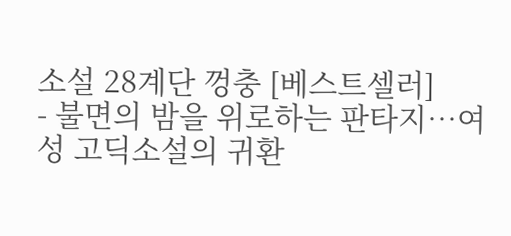소설 28계단 껑충 [베스트셀러]
- 불면의 밤을 위로하는 판타지…여성 고딕소설의 귀환